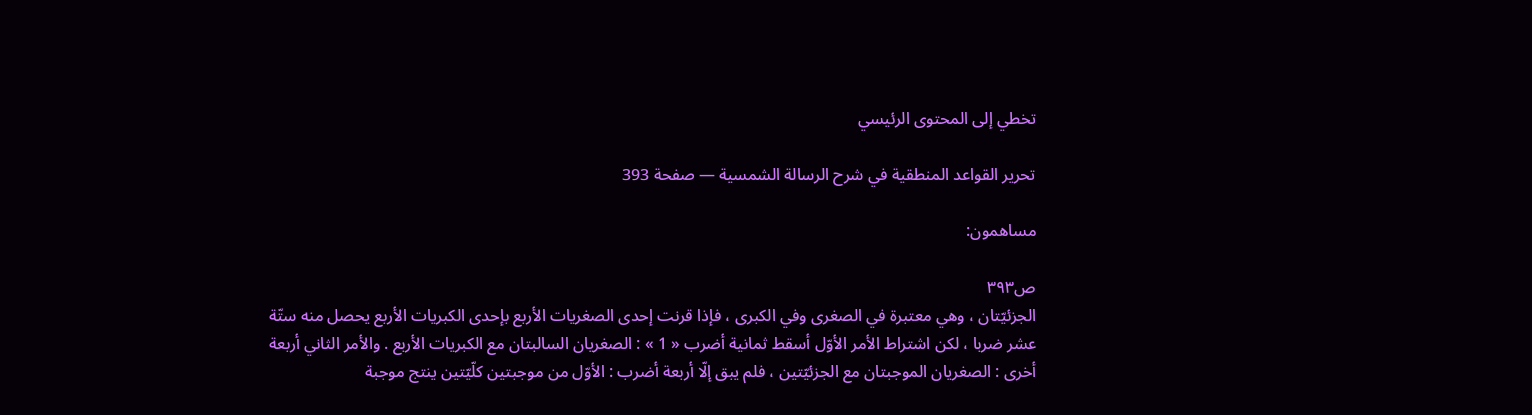تخطي إلى المحتوى الرئيسي

تحرير القواعد المنطقية في شرح الرسالة الشمسية — صفحة 393

مساهمون:

ص٣٩٣
الجزئيّتان ، وهي معتبرة في الصغرى وفي الكبرى ، فإذا قرنت إحدى الصغريات الأربع بإحدى الكبريات الأربع يحصل منه ستّة عشر ضربا ، لكن اشتراط الأمر الأوّل أسقط ثمانية أضرب « 1 » : الصغريان السالبتان مع الكبريات الأربع . والأمر الثاني أربعة أخرى : الصغريان الموجبتان مع الجزئيّتين ، فلم يبق إلّا أربعة أضرب : الأوّل من موجبتين كلّيّتين ينتج موجبة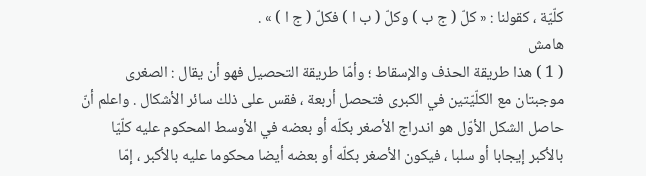كلّيّة ، كقولنا : « كلّ ( ج ب ) وكلّ ( ب ا ) فكلّ ( ج ا ) » .
هامش
( 1 ) هذا طريقة الحذف والإسقاط ؛ وأمّا طريقة التحصيل فهو أن يقال : الصغرى موجبتان مع الكلّيّتين في الكبرى فتحصل أربعة ، فقس على ذلك سائر الأشكال . واعلم أنّ حاصل الشكل الأوّل هو اندراج الأصغر بكلّه أو بعضه في الأوسط المحكوم عليه كلّيّا بالأكبر إيجابا أو سلبا ، فيكون الأصغر بكلّه أو بعضه أيضا محكوما عليه بالأكبر ، إمّا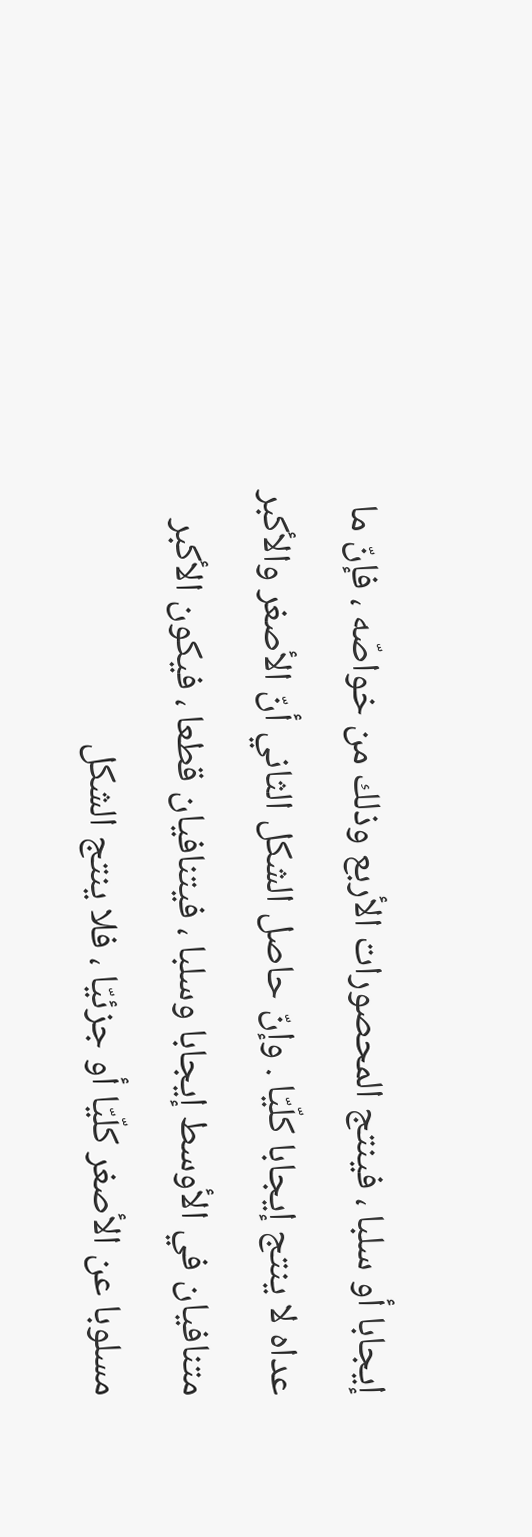إيجابا أو سلبا ، فينتج المحصورات الأربع وذلك من خواصّه ، فإنّ ما عداه لا ينتج إيجابا كلّيّا . وإنّ حاصل الشكل الثاني أنّ الأصغر والأكبر متنافيان في الأوسط إيجابا وسلبا ، فيتنافيان قطعا ، فيكون الأكبر مسلوبا عن الأصغر كلّيّا أو جزئيّا ، فلا ينتج الشكل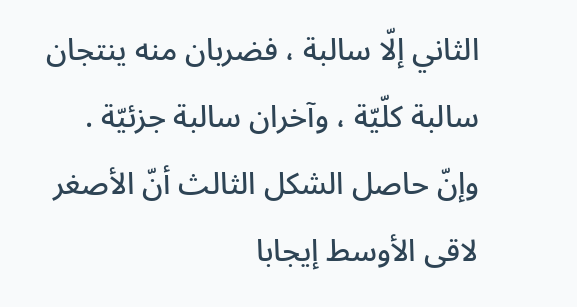الثاني إلّا سالبة ، فضربان منه ينتجان سالبة كلّيّة ، وآخران سالبة جزئيّة . وإنّ حاصل الشكل الثالث أنّ الأصغر لاقى الأوسط إيجابا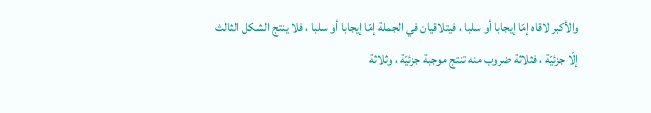والأكبر لاقاه إمّا إيجابا أو سلبا ، فيتلاقيان في الجملة إمّا إيجابا أو سلبا ، فلا ينتج الشكل الثالث إلّا جزئيّة ، فثلاثة ضروب منه تنتج موجبة جزئيّة ، وثلاثة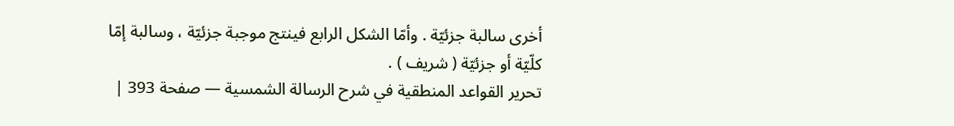أخرى سالبة جزئيّة . وأمّا الشكل الرابع فينتج موجبة جزئيّة ، وسالبة إمّا كلّيّة أو جزئيّة ( شريف ) .
تحرير القواعد المنطقية في شرح الرسالة الشمسية — صفحة 393 |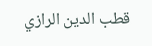قطب الدين الرازي